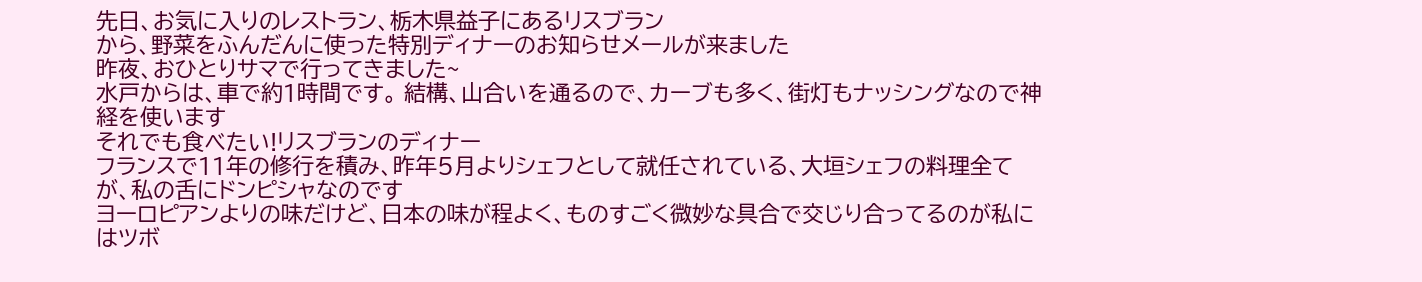先日、お気に入りのレストラン、栃木県益子にあるリスブラン
から、野菜をふんだんに使った特別ディナーのお知らせメールが来ました
昨夜、おひとりサマで行ってきました~
水戸からは、車で約1時間です。 結構、山合いを通るので、カーブも多く、街灯もナッシングなので神経を使います
それでも食べたい!リスブランのディナー
フランスで11年の修行を積み、昨年5月よりシェフとして就任されている、大垣シェフの料理全てが、私の舌にドンピシャなのです
ヨーロピアンよりの味だけど、日本の味が程よく、ものすごく微妙な具合で交じり合ってるのが私にはツボ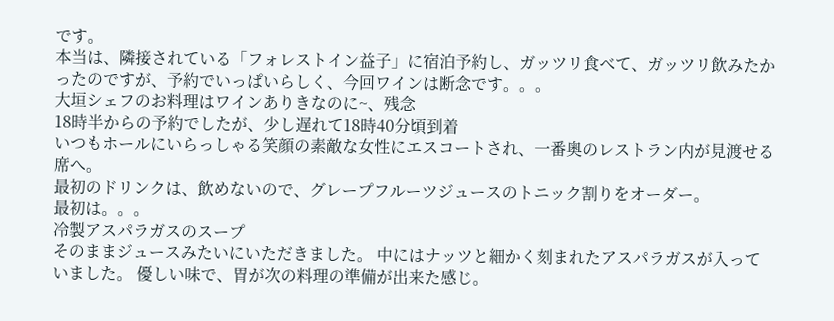です。
本当は、隣接されている「フォレストイン益子」に宿泊予約し、ガッツリ食べて、ガッツリ飲みたかったのですが、予約でいっぱいらしく、今回ワインは断念です。。。
大垣シェフのお料理はワインありきなのに~、残念
18時半からの予約でしたが、少し遅れて18時40分頃到着
いつもホールにいらっしゃる笑顔の素敵な女性にエスコートされ、一番奥のレストラン内が見渡せる席へ。
最初のドリンクは、飲めないので、グレープフルーツジュースのトニック割りをオーダー。
最初は。。。
冷製アスパラガスのスープ
そのままジュースみたいにいただきました。 中にはナッツと細かく刻まれたアスパラガスが入っていました。 優しい味で、胃が次の料理の準備が出来た感じ。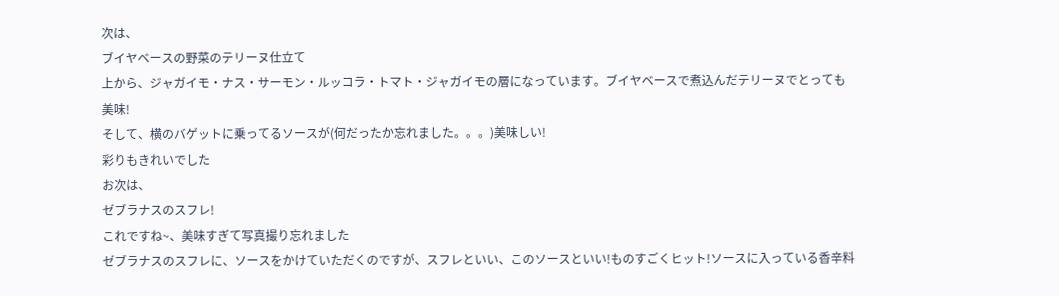次は、
ブイヤベースの野菜のテリーヌ仕立て
上から、ジャガイモ・ナス・サーモン・ルッコラ・トマト・ジャガイモの層になっています。ブイヤベースで煮込んだテリーヌでとっても美味!
そして、横のバゲットに乗ってるソースが(何だったか忘れました。。。)美味しい!
彩りもきれいでした
お次は、
ゼブラナスのスフレ!
これですね~、美味すぎて写真撮り忘れました
ゼブラナスのスフレに、ソースをかけていただくのですが、スフレといい、このソースといい!ものすごくヒット!ソースに入っている香辛料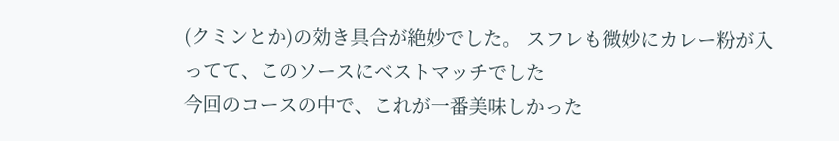(クミンとか)の効き具合が絶妙でした。 スフレも微妙にカレー粉が入ってて、このソースにベストマッチでした
今回のコースの中で、これが一番美味しかった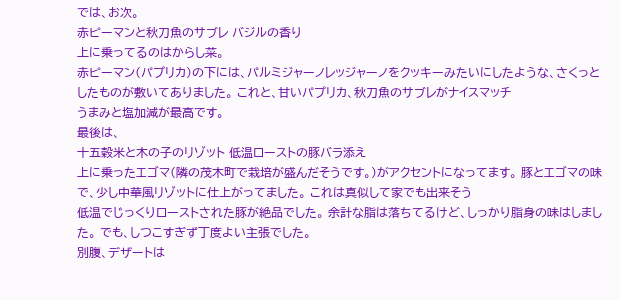では、お次。
赤ピーマンと秋刀魚のサブレ バジルの香り
上に乗ってるのはからし菜。
赤ピーマン(パプリカ)の下には、パルミジャーノレッジャーノをクッキーみたいにしたような、さくっとしたものが敷いてありました。 これと、甘いパプリカ、秋刀魚のサブレがナイスマッチ
うまみと塩加減が最高です。
最後は、
十五穀米と木の子のリゾット 低温ローストの豚バラ添え
上に乗ったエゴマ(隣の茂木町で栽培が盛んだそうです。)がアクセントになってます。 豚とエゴマの味で、少し中華風リゾットに仕上がってました。 これは真似して家でも出来そう
低温でじっくりローストされた豚が絶品でした。 余計な脂は落ちてるけど、しっかり脂身の味はしました。 でも、しつこすぎず丁度よい主張でした。
別腹、デザートは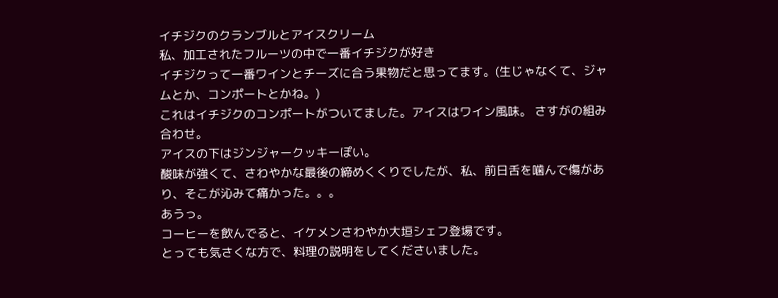イチジクのクランブルとアイスクリーム
私、加工されたフルーツの中で一番イチジクが好き
イチジクって一番ワインとチーズに合う果物だと思ってます。(生じゃなくて、ジャムとか、コンポートとかね。)
これはイチジクのコンポートがついてました。アイスはワイン風味。 さすがの組み合わせ。
アイスの下はジンジャークッキーぽい。
酸味が強くて、さわやかな最後の締めくくりでしたが、私、前日舌を噛んで傷があり、そこが沁みて痛かった。。。
あうっ。
コーヒーを飲んでると、イケメンさわやか大垣シェフ登場です。
とっても気さくな方で、料理の説明をしてくださいました。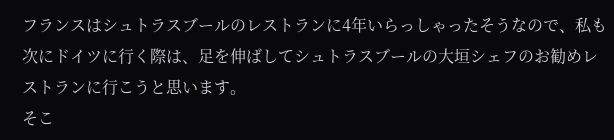フランスはシュトラスブールのレストランに4年いらっしゃったそうなので、私も次にドイツに行く際は、足を伸ばしてシュトラスブールの大垣シェフのお勧めレストランに行こうと思います。
そこ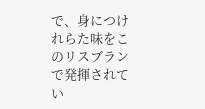で、身につけれらた味をこのリスブランで発揮されてい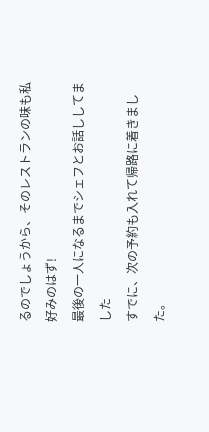るのでしょうから、そのレストランの味も私好みのはず!
最後の一人になるまでシェフとお話ししてました
すでに、次の予約も入れて帰路に着きました。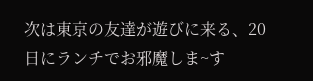次は東京の友達が遊びに来る、20日にランチでお邪魔しま~す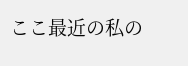ここ最近の私の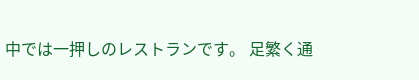中では一押しのレストランです。 足繁く通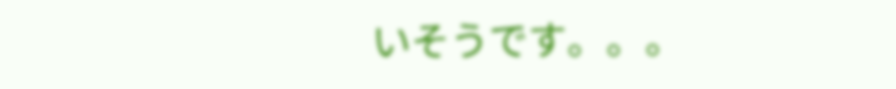いそうです。。。